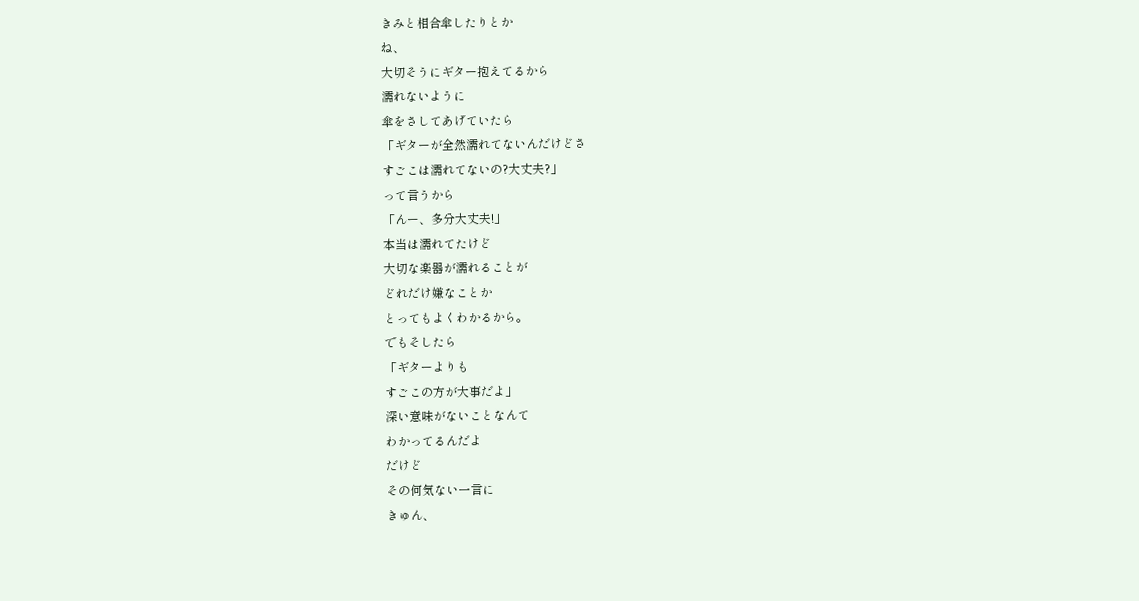きみと相合傘したりとか
ね、
大切そうにギター抱えてるから
濡れないように
傘をさしてあげていたら
「ギターが全然濡れてないんだけどさ
すごこは濡れてないの?大丈夫?」
って言うから
「んー、多分大丈夫!」
本当は濡れてたけど
大切な楽器が濡れることが
どれだけ嫌なことか
とってもよくわかるから。
でもそしたら
「ギターよりも
すごこの方が大事だよ」
深い意味がないことなんて
わかってるんだよ
だけど
その何気ない一言に
きゅん、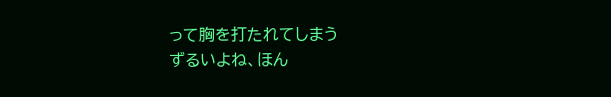って胸を打たれてしまう
ずるいよね、ほん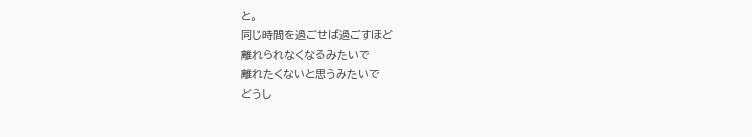と。
同じ時間を過ごせば過ごすほど
離れられなくなるみたいで
離れたくないと思うみたいで
どうし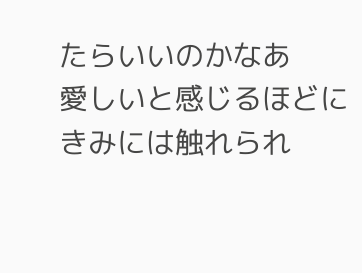たらいいのかなあ
愛しいと感じるほどに
きみには触れられ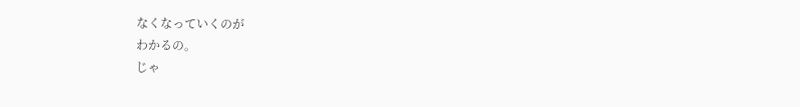なくなっていくのが
わかるの。
じゃ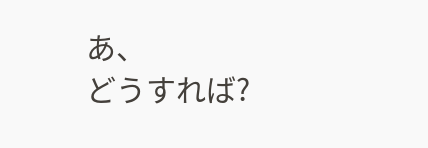あ、
どうすれば?